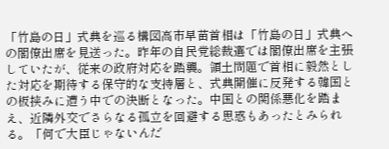「竹島の日」式典を巡る構図高市早苗首相は「竹島の日」式典への閣僚出席を見送った。昨年の自民党総裁選では閣僚出席を主張していたが、従来の政府対応を踏襲。領土問題で首相に毅然とした対応を期待する保守的な支持層と、式典開催に反発する韓国との板挟みに遭う中での決断となった。中国との関係悪化を踏まえ、近隣外交でさらなる孤立を回避する思惑もあったとみられる。「何で大臣じゃないんだ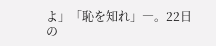よ」「恥を知れ」―。22日の